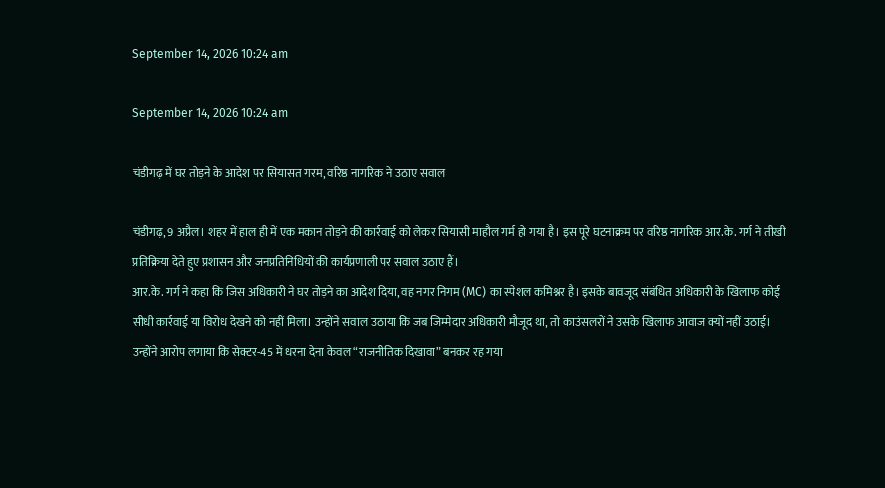September 14, 2026 10:24 am

September 14, 2026 10:24 am

चंडीगढ़ में घर तोड़ने के आदेश पर सियासत गरम, वरिष्ठ नागरिक ने उठाए सवाल

चंडीगढ़, 9 अप्रैल। शहर में हाल ही में एक मकान तोड़ने की कार्रवाई को लेकर सियासी माहौल गर्म हो गया है। इस पूरे घटनाक्रम पर वरिष्ठ नागरिक आर.के. गर्ग ने तीखी प्रतिक्रिया देते हुए प्रशासन और जनप्रतिनिधियों की कार्यप्रणाली पर सवाल उठाए हैं।
आर.के. गर्ग ने कहा कि जिस अधिकारी ने घर तोड़ने का आदेश दिया, वह नगर निगम (MC) का स्पेशल कमिश्नर है। इसके बावजूद संबंधित अधिकारी के खिलाफ कोई सीधी कार्रवाई या विरोध देखने को नहीं मिला। उन्होंने सवाल उठाया कि जब जिम्मेदार अधिकारी मौजूद था, तो काउंसलरों ने उसके खिलाफ आवाज क्यों नहीं उठाई।
उन्होंने आरोप लगाया कि सेक्टर-45 में धरना देना केवल “राजनीतिक दिखावा” बनकर रह गया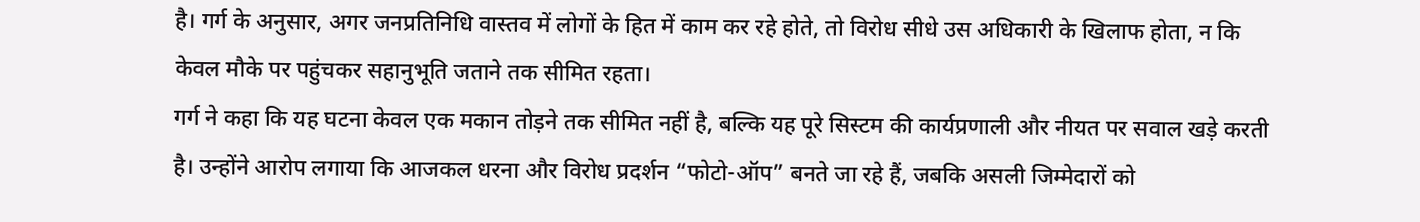है। गर्ग के अनुसार, अगर जनप्रतिनिधि वास्तव में लोगों के हित में काम कर रहे होते, तो विरोध सीधे उस अधिकारी के खिलाफ होता, न कि केवल मौके पर पहुंचकर सहानुभूति जताने तक सीमित रहता।
गर्ग ने कहा कि यह घटना केवल एक मकान तोड़ने तक सीमित नहीं है, बल्कि यह पूरे सिस्टम की कार्यप्रणाली और नीयत पर सवाल खड़े करती है। उन्होंने आरोप लगाया कि आजकल धरना और विरोध प्रदर्शन “फोटो-ऑप” बनते जा रहे हैं, जबकि असली जिम्मेदारों को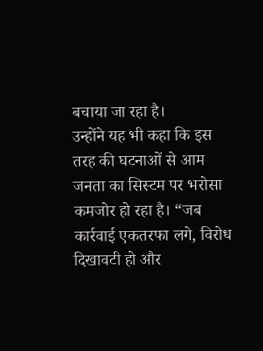बचाया जा रहा है।
उन्होंने यह भी कहा कि इस तरह की घटनाओं से आम जनता का सिस्टम पर भरोसा कमजोर हो रहा है। “जब कार्रवाई एकतरफा लगे, विरोध दिखावटी हो और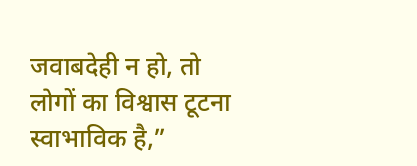जवाबदेही न हो, तो लोगों का विश्वास टूटना स्वाभाविक है,”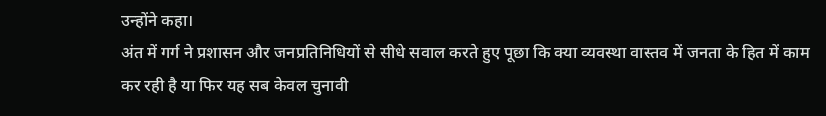उन्होंने कहा।
अंत में गर्ग ने प्रशासन और जनप्रतिनिधियों से सीधे सवाल करते हुए पूछा कि क्या व्यवस्था वास्तव में जनता के हित में काम कर रही है या फिर यह सब केवल चुनावी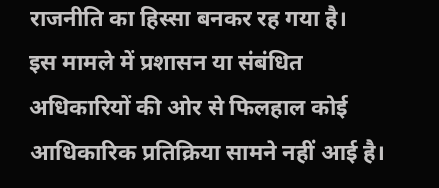राजनीति का हिस्सा बनकर रह गया है।
इस मामले में प्रशासन या संबंधित अधिकारियों की ओर से फिलहाल कोई आधिकारिक प्रतिक्रिया सामने नहीं आई है।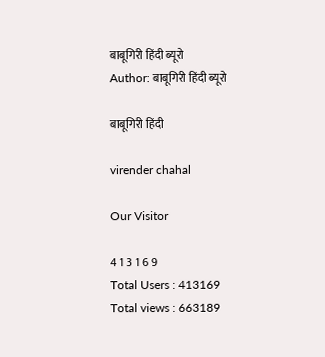बाबूगिरी हिंदी ब्यूरो
Author: बाबूगिरी हिंदी ब्यूरो

बाबूगिरी हिंदी

virender chahal

Our Visitor

4 1 3 1 6 9
Total Users : 413169
Total views : 663189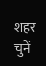शहर चुनें